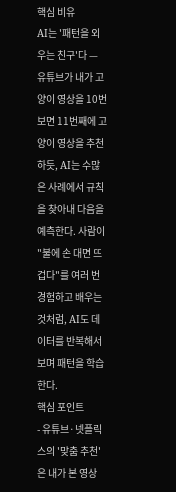핵심 비유
AI는 '패턴을 외우는 친구'다 — 유튜브가 내가 고양이 영상을 10번 보면 11번째에 고양이 영상을 추천하듯, AI는 수많은 사례에서 규칙을 찾아내 다음을 예측한다. 사람이 "불에 손 대면 뜨겁다"를 여러 번 경험하고 배우는 것처럼, AI도 데이터를 반복해서 보며 패턴을 학습한다.
핵심 포인트
- 유튜브·넷플릭스의 '맞춤 추천'은 내가 본 영상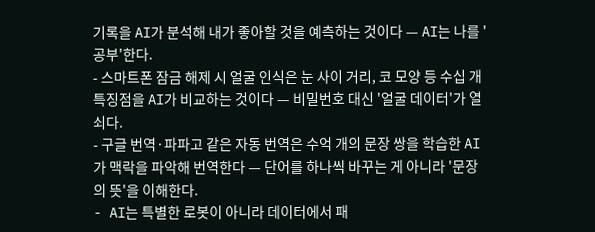기록을 AI가 분석해 내가 좋아할 것을 예측하는 것이다 — AI는 나를 '공부'한다.
- 스마트폰 잠금 해제 시 얼굴 인식은 눈 사이 거리, 코 모양 등 수십 개 특징점을 AI가 비교하는 것이다 — 비밀번호 대신 '얼굴 데이터'가 열쇠다.
- 구글 번역·파파고 같은 자동 번역은 수억 개의 문장 쌍을 학습한 AI가 맥락을 파악해 번역한다 — 단어를 하나씩 바꾸는 게 아니라 '문장의 뜻'을 이해한다.
- AI는 특별한 로봇이 아니라 데이터에서 패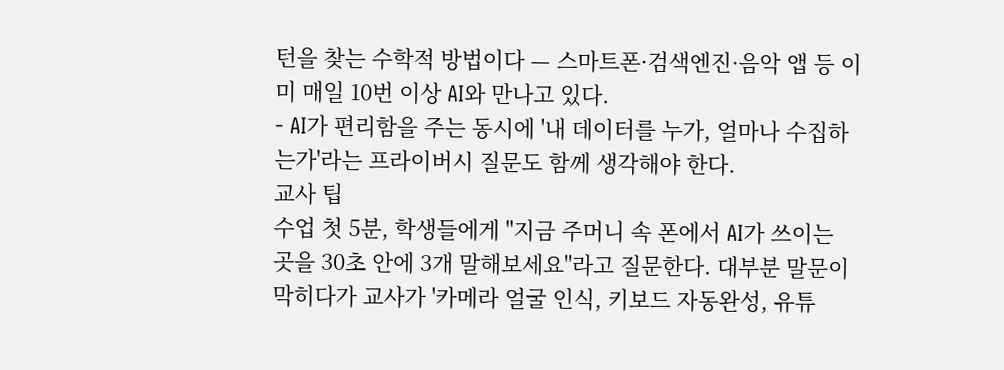턴을 찾는 수학적 방법이다 — 스마트폰·검색엔진·음악 앱 등 이미 매일 10번 이상 AI와 만나고 있다.
- AI가 편리함을 주는 동시에 '내 데이터를 누가, 얼마나 수집하는가'라는 프라이버시 질문도 함께 생각해야 한다.
교사 팁
수업 첫 5분, 학생들에게 "지금 주머니 속 폰에서 AI가 쓰이는 곳을 30초 안에 3개 말해보세요"라고 질문한다. 대부분 말문이 막히다가 교사가 '카메라 얼굴 인식, 키보드 자동완성, 유튜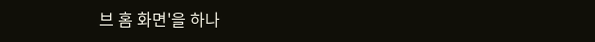브 홈 화면'을 하나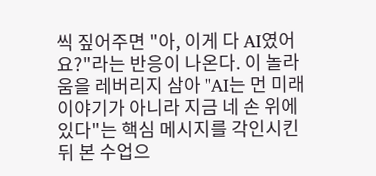씩 짚어주면 "아, 이게 다 AI였어요?"라는 반응이 나온다. 이 놀라움을 레버리지 삼아 "AI는 먼 미래 이야기가 아니라 지금 네 손 위에 있다"는 핵심 메시지를 각인시킨 뒤 본 수업으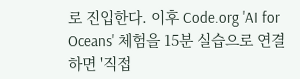로 진입한다. 이후 Code.org 'AI for Oceans' 체험을 15분 실습으로 연결하면 '직접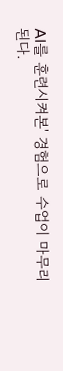AI를 훈련시켜본' 경험으로 수업이 마무리된다.